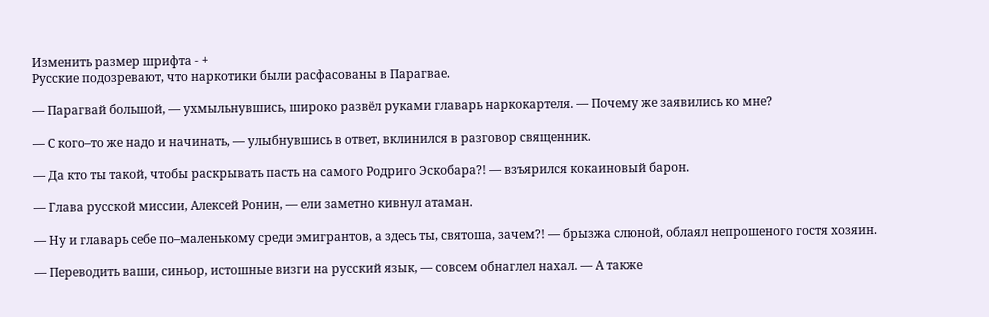Изменить размер шрифта - +
Русские подозревают, что наркотики были расфасованы в Парагвае.

— Парагвай большой, — ухмыльнувшись, широко развёл руками главарь наркокартеля. — Почему же заявились ко мне?

— С кого–то же надо и начинать, — улыбнувшись в ответ, вклинился в разговор священник.

— Да кто ты такой, чтобы раскрывать пасть на самого Родриго Эскобара?! — взъярился кокаиновый барон.

— Глава русской миссии, Алексей Ронин, — ели заметно кивнул атаман.

— Ну и главарь себе по–маленькому среди эмигрантов, а здесь ты, святоша, зачем?! — брызжа слюной, облаял непрошеного гостя хозяин.

— Переводить ваши, синьор, истошные визги на русский язык, — совсем обнаглел нахал. — А также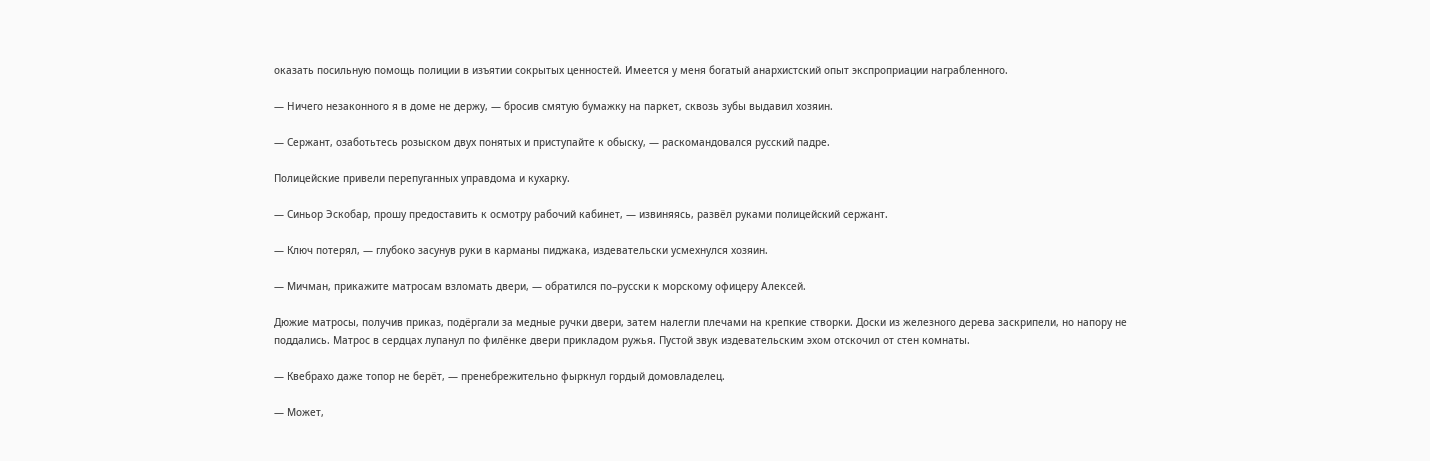оказать посильную помощь полиции в изъятии сокрытых ценностей. Имеется у меня богатый анархистский опыт экспроприации награбленного.

— Ничего незаконного я в доме не держу, — бросив смятую бумажку на паркет, сквозь зубы выдавил хозяин.

— Сержант, озаботьтесь розыском двух понятых и приступайте к обыску, — раскомандовался русский падре.

Полицейские привели перепуганных управдома и кухарку.

— Синьор Эскобар, прошу предоставить к осмотру рабочий кабинет, — извиняясь, развёл руками полицейский сержант.

— Ключ потерял, — глубоко засунув руки в карманы пиджака, издевательски усмехнулся хозяин.

— Мичман, прикажите матросам взломать двери, — обратился по–русски к морскому офицеру Алексей.

Дюжие матросы, получив приказ, подёргали за медные ручки двери, затем налегли плечами на крепкие створки. Доски из железного дерева заскрипели, но напору не поддались. Матрос в сердцах лупанул по филёнке двери прикладом ружья. Пустой звук издевательским эхом отскочил от стен комнаты.

— Квебрахо даже топор не берёт, — пренебрежительно фыркнул гордый домовладелец.

— Может,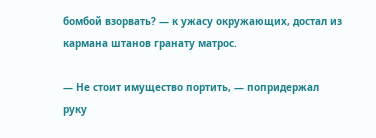бомбой взорвать? — к ужасу окружающих, достал из кармана штанов гранату матрос.

— Не стоит имущество портить, — попридержал руку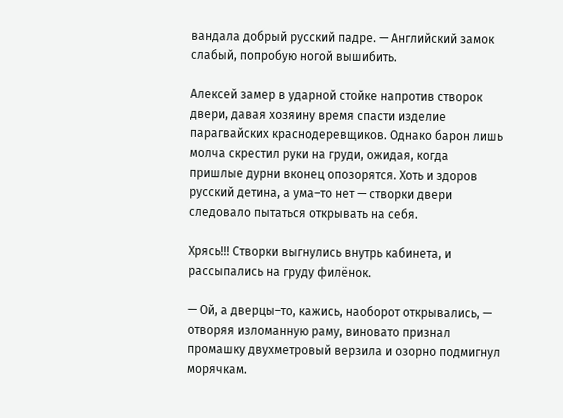вандала добрый русский падре. — Английский замок слабый, попробую ногой вышибить.

Алексей замер в ударной стойке напротив створок двери, давая хозяину время спасти изделие парагвайских краснодеревщиков. Однако барон лишь молча скрестил руки на груди, ожидая, когда пришлые дурни вконец опозорятся. Хоть и здоров русский детина, а ума–то нет — створки двери следовало пытаться открывать на себя.

Хрясь!!! Створки выгнулись внутрь кабинета, и рассыпались на груду филёнок.

— Ой, а дверцы–то, кажись, наоборот открывались, — отворяя изломанную раму, виновато признал промашку двухметровый верзила и озорно подмигнул морячкам.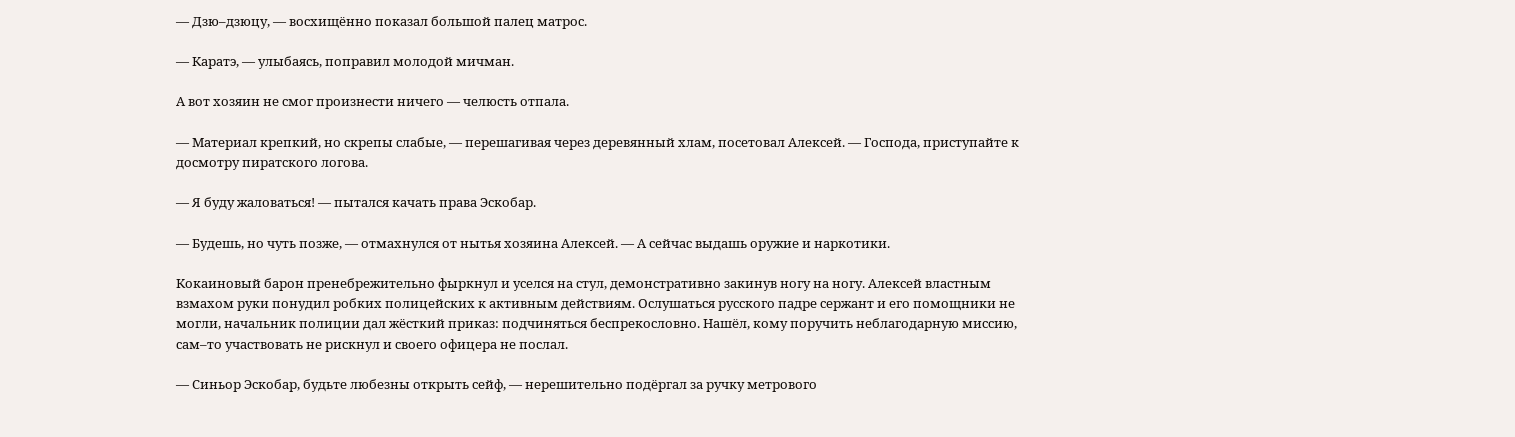— Дзю–дзюцу, — восхищённо показал большой палец матрос.

— Каратэ, — улыбаясь, поправил молодой мичман.

А вот хозяин не смог произнести ничего — челюсть отпала.

— Материал крепкий, но скрепы слабые, — перешагивая через деревянный хлам, посетовал Алексей. — Господа, приступайте к досмотру пиратского логова.

— Я буду жаловаться! — пытался качать права Эскобар.

— Будешь, но чуть позже, — отмахнулся от нытья хозяина Алексей. — А сейчас выдашь оружие и наркотики.

Кокаиновый барон пренебрежительно фыркнул и уселся на стул, демонстративно закинув ногу на ногу. Алексей властным взмахом руки понудил робких полицейских к активным действиям. Ослушаться русского падре сержант и его помощники не могли, начальник полиции дал жёсткий приказ: подчиняться беспрекословно. Нашёл, кому поручить неблагодарную миссию, сам–то участвовать не рискнул и своего офицера не послал.

— Синьор Эскобар, будьте любезны открыть сейф, — нерешительно подёргал за ручку метрового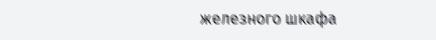железного шкафа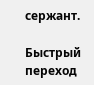сержант.

Быстрый переход